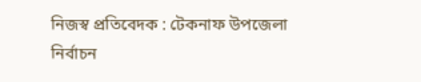নিজস্ব প্রতিবেদক : টেকনাফ উপজেলা নির্বাচন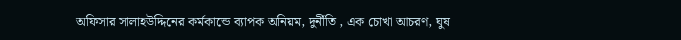অফিসার সালাহউদ্দিনের কর্মকান্ডে ব্যাপক অনিয়ম, দুর্নীতি , এক চোখা আচরণ, ঘুষ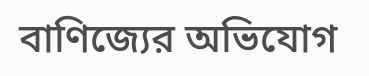বাণিজ্যের অভিযোগ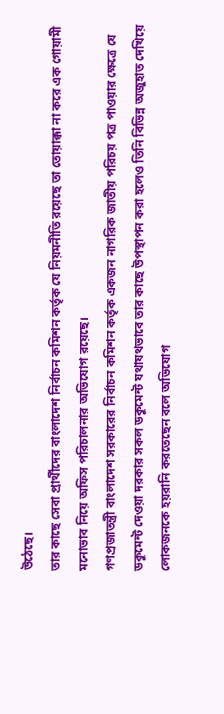উঠেছে।
তার কাছে সেবা প্রার্থীদের বাংলাদেশ নির্বাচন কমিশন কর্তৃক যে নিয়মনীতি রয়েছে তা তোয়াক্কা না করে এক গোয়ামী মনোভাব নিয়ে অফিস পরিচালনার অভিযোগ রয়েছে।
গণপ্রজাতন্ত্রী বাংলাদেশ সরকারের নির্বাচন কমিশন কর্তৃক একজন নাগরিক জাতীয় পরিচয় পত্র পাওয়ার ক্ষেত্রে যে ডকুমেন্ট দেওয়া দরকার সকল ডকুমেন্ট যথাযথভাবে তার কাছে উপস্থাপন করা হলেও তিনি বিভিন্ন অজুহাত দেখিয়ে লোকজনকে হয়রানি করতেছেন বলে অভিযোগ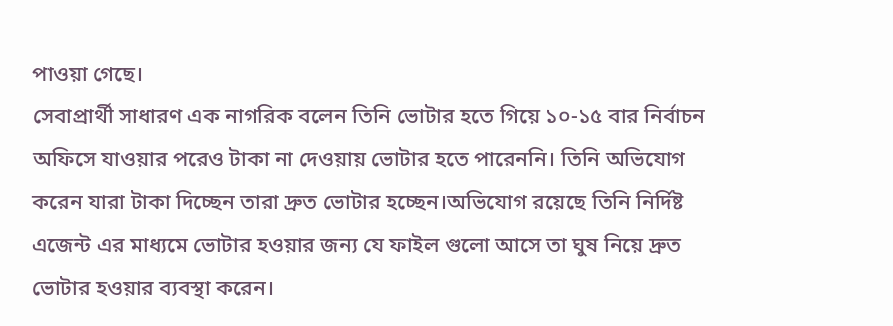পাওয়া গেছে।
সেবাপ্রার্থী সাধারণ এক নাগরিক বলেন তিনি ভোটার হতে গিয়ে ১০-১৫ বার নির্বাচন অফিসে যাওয়ার পরেও টাকা না দেওয়ায় ভোটার হতে পারেননি। তিনি অভিযোগ করেন যারা টাকা দিচ্ছেন তারা দ্রুত ভোটার হচ্ছেন।অভিযোগ রয়েছে তিনি নির্দিষ্ট এজেন্ট এর মাধ্যমে ভোটার হওয়ার জন্য যে ফাইল গুলো আসে তা ঘুষ নিয়ে দ্রুত ভোটার হওয়ার ব্যবস্থা করেন।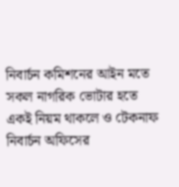নিবার্চন কমিশনের আইন মতে সকল নাগরিক ভোটার হতে একই নিয়ম থাকলে ও টেকনাফ নিবার্চন অফিসের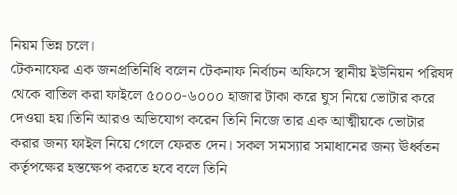নিয়ম ভিন্ন চলে।
টেকনাফের এক জনপ্রতিনিধি বলেন টেকনাফ নির্বাচন অফিসে স্থানীয় ইউনিয়ন পরিষদ থেকে বাতিল করা ফাইলে ৫০০০-৬০০০ হাজার টাকা করে ঘুস নিয়ে ভোটার করে দেওয়া হয়।তিনি আরও অভিযোগ করেন তিনি নিজে তার এক আত্মীয়কে ভোটার করার জন্য ফাইল নিয়ে গেলে ফেরত দেন। সকল সমস্যার সমাধানের জন্য ঊর্ধ্বতন কর্তৃপক্ষের হস্তক্ষেপ করতে হবে বলে তিনি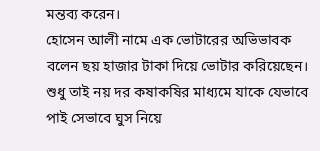মন্তব্য করেন।
হোসেন আলী নামে এক ভোটারের অভিভাবক বলেন ছয় হাজার টাকা দিয়ে ভোটার করিয়েছেন। শুধু তাই নয় দর কষাকষির মাধ্যমে যাকে যেভাবে পাই সেভাবে ঘুস নিয়ে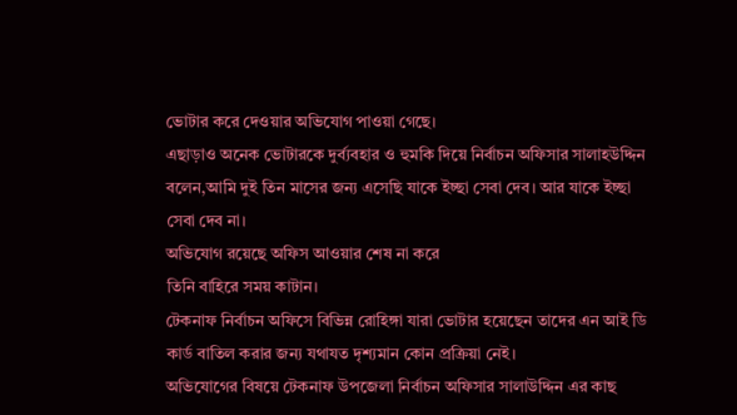ভোটার করে দেওয়ার অভিযোগ পাওয়া গেছে।
এছাড়াও অনেক ভোটারকে দুর্ব্যবহার ও হুমকি দিয়ে নির্বাচন অফিসার সালাহউদ্দিন বলেন,আমি দুই তিন মাসের জন্য এসেছি যাকে ইচ্ছা সেবা দেব। আর যাকে ইচ্ছা সেবা দেব না।
অভিযোগ রয়েছে অফিস আওয়ার শেষ না করে
তিনি বাহিরে সময় কাটান।
টেকনাফ নির্বাচন অফিসে বিভিন্ন রোহিঙ্গা যারা ভোটার হয়েছেন তাদের এন আই ডি কার্ড বাতিল করার জন্য যথাযত দৃশ্যমান কোন প্রক্রিয়া নেই।
অভিযোগের বিষয়ে টেকনাফ উপজেলা নির্বাচন অফিসার সালাউদ্দিন এর কাছ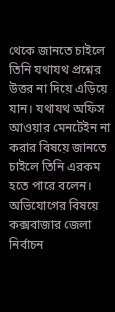থেকে জানতে চাইলে তিনি যথাযথ প্রশ্নের উত্তর না দিয়ে এড়িয়ে যান। যথাযথ অফিস আওয়ার মেনটেইন না করার বিষয়ে জানতে চাইলে তিনি এরকম হতে পারে বলেন।
অভিযোগের বিষয়ে কক্সবাজার জেলা নির্বাচন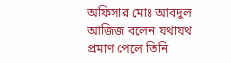অফিসার মোঃ আবদুল আজিজ বলেন যথাযথ প্রমাণ পেলে তিনি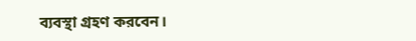ব্যবস্থা গ্রহণ করবেন।